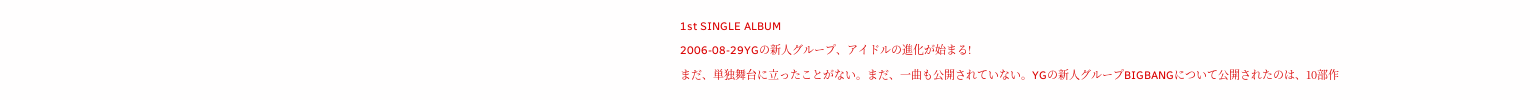1st SINGLE ALBUM
2006-08-29YGの新人グループ、アイドルの進化が始まる!
まだ、単独舞台に立ったことがない。まだ、一曲も公開されていない。YGの新人グループBIGBANGについて公開されたのは、10部作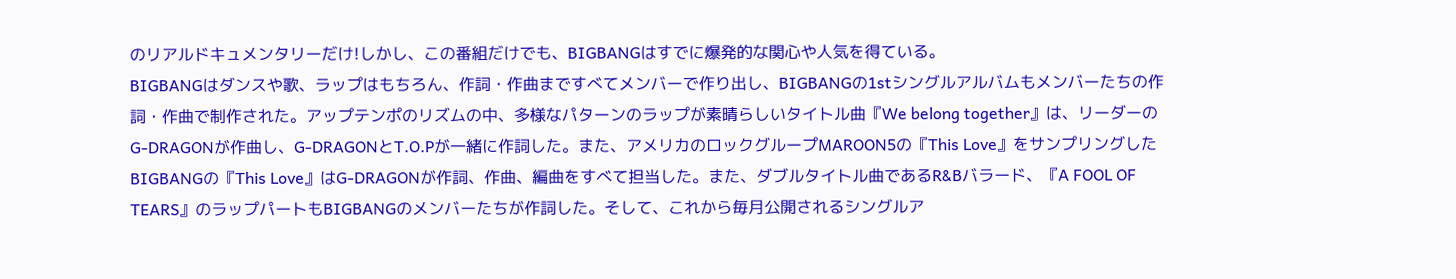のリアルドキュメンタリーだけ!しかし、この番組だけでも、BIGBANGはすでに爆発的な関心や人気を得ている。
BIGBANGはダンスや歌、ラップはもちろん、作詞・作曲まですべてメンバーで作り出し、BIGBANGの1stシングルアルバムもメンバーたちの作詞・作曲で制作された。アップテンポのリズムの中、多様なパターンのラップが素晴らしいタイトル曲『We belong together』は、リーダーのG-DRAGONが作曲し、G-DRAGONとT.O.Pが一緒に作詞した。また、アメリカのロックグループMAROON5の『This Love』をサンプリングしたBIGBANGの『This Love』はG-DRAGONが作詞、作曲、編曲をすべて担当した。また、ダブルタイトル曲であるR&Bバラード、『A FOOL OF TEARS』のラップパートもBIGBANGのメンバーたちが作詞した。そして、これから毎月公開されるシングルア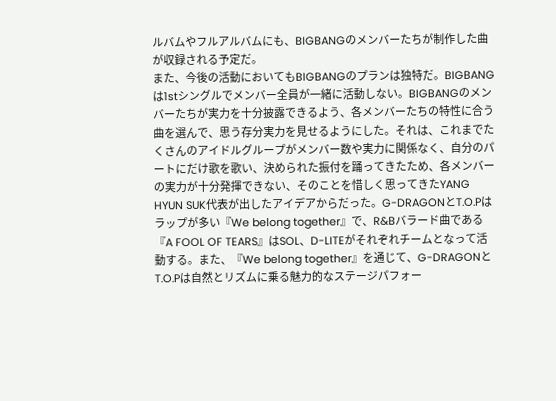ルバムやフルアルバムにも、BIGBANGのメンバーたちが制作した曲が収録される予定だ。
また、今後の活動においてもBIGBANGのプランは独特だ。BIGBANGは1stシングルでメンバー全員が一緒に活動しない。BIGBANGのメンバーたちが実力を十分披露できるよう、各メンバーたちの特性に合う曲を選んで、思う存分実力を見せるようにした。それは、これまでたくさんのアイドルグループがメンバー数や実力に関係なく、自分のパートにだけ歌を歌い、決められた振付を踊ってきたため、各メンバーの実力が十分発揮できない、そのことを惜しく思ってきたYANG HYUN SUK代表が出したアイデアからだった。G-DRAGONとT.O.Pはラップが多い『We belong together』で、R&Bバラード曲である『A FOOL OF TEARS』はSOL、D-LITEがそれぞれチームとなって活動する。また、『We belong together』を通じて、G-DRAGONとT.O.Pは自然とリズムに乗る魅力的なステージパフォー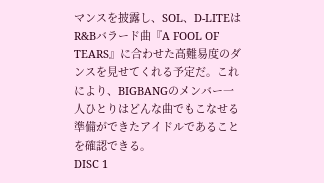マンスを披露し、SOL、D-LITEはR&Bバラード曲『A FOOL OF TEARS』に合わせた高難易度のダンスを見せてくれる予定だ。これにより、BIGBANGのメンバー一人ひとりはどんな曲でもこなせる準備ができたアイドルであることを確認できる。
DISC 1